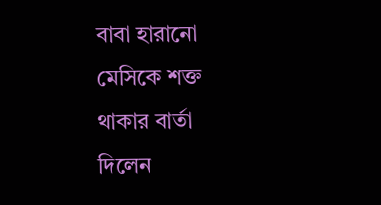বাবা হারানো মেসিকে শক্ত থাকার বার্তা দিলেন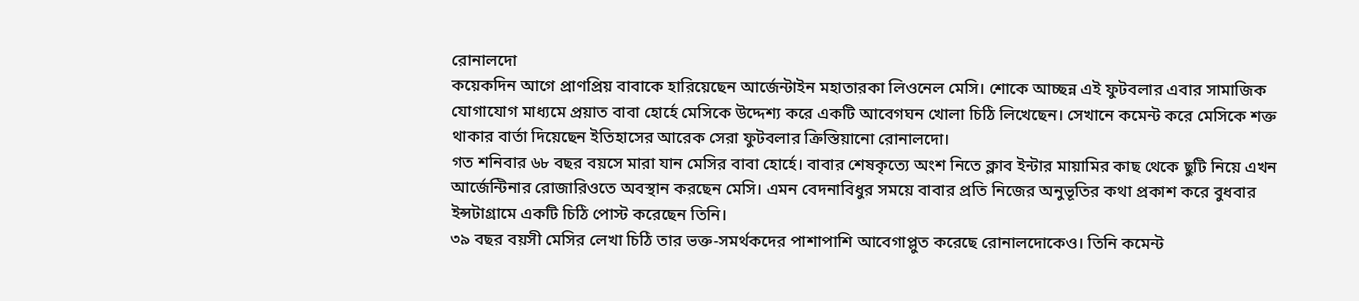রোনালদো
কয়েকদিন আগে প্রাণপ্রিয় বাবাকে হারিয়েছেন আর্জেন্টাইন মহাতারকা লিওনেল মেসি। শোকে আচ্ছন্ন এই ফুটবলার এবার সামাজিক যোগাযোগ মাধ্যমে প্রয়াত বাবা হোর্হে মেসিকে উদ্দেশ্য করে একটি আবেগঘন খোলা চিঠি লিখেছেন। সেখানে কমেন্ট করে মেসিকে শক্ত থাকার বার্তা দিয়েছেন ইতিহাসের আরেক সেরা ফুটবলার ক্রিস্তিয়ানো রোনালদো।
গত শনিবার ৬৮ বছর বয়সে মারা যান মেসির বাবা হোর্হে। বাবার শেষকৃত্যে অংশ নিতে ক্লাব ইন্টার মায়ামির কাছ থেকে ছুটি নিয়ে এখন আর্জেন্টিনার রোজারিওতে অবস্থান করছেন মেসি। এমন বেদনাবিধুর সময়ে বাবার প্রতি নিজের অনুভূতির কথা প্রকাশ করে বুধবার ইন্সটাগ্রামে একটি চিঠি পোস্ট করেছেন তিনি।
৩৯ বছর বয়সী মেসির লেখা চিঠি তার ভক্ত-সমর্থকদের পাশাপাশি আবেগাপ্লুত করেছে রোনালদোকেও। তিনি কমেন্ট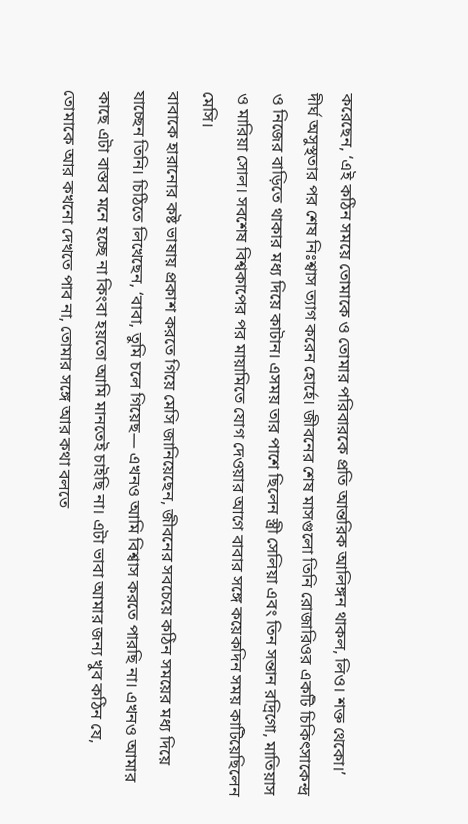করেছেন, ‘এই কঠিন সময়ে তোমাকে ও তোমার পরিবারকে প্রতি আন্তরিক আলিঙ্গন থাকল, লিও। শক্ত থেকো।’
দীর্ঘ অসুস্থতার পর শেষ নিঃশ্বাস ত্যাগ করেন হোর্হে। জীবনের শেষ মাসগুলো তিনি রোজারিওর একটি চিকিৎসাকেন্দ্র ও নিজের বাড়িতে থাকার মধ্য দিয়ে কাটান। এসময় তার পাশে ছিলেন স্ত্রী সেলিয়া এবং তিন সন্তান রদ্রিগো, মাতিয়াস ও মারিয়া সোল। সবশেষ বিশ্বকাপের পর মায়ামিতে যোগ দেওয়ার আগে বাবার সঙ্গে কয়েকদিন সময় কাটিয়েছিলেন মেসি।
বাবাকে হারানোর কষ্ট ভাষায় প্রকাশ করতে গিয়ে মেসি জানিয়েছেন, জীবনের সবচেয়ে কঠিন সময়ের মধ্য দিয়ে যাচ্ছেন তিনি। চিঠিতে লিখেছেন, ‘বাবা, তুমি চলে গিয়েছ— এখনও আমি বিশ্বাস করতে পারছি না। এখনও আমার কাছে এটা বাস্তব মনে হচ্ছে না কিংবা হয়তো আমি মানতেই চাইছি না। এটা ভাবা আমার জন্য খুব কঠিন যে, তোমাকে আর কখনো দেখতে পাব না, তোমার সঙ্গে আর কথা বলতে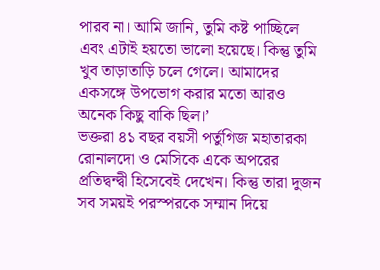পারব না। আমি জানি, তুমি কষ্ট পাচ্ছিলে এবং এটাই হয়তো ভালো হয়েছে। কিন্তু তুমি খুব তাড়াতাড়ি চলে গেলে। আমাদের একসঙ্গে উপভোগ করার মতো আরও অনেক কিছু বাকি ছিল।’
ভক্তরা ৪১ বছর বয়সী পর্তুগিজ মহাতারকা রোনালদো ও মেসিকে একে অপরের প্রতিদ্বন্দ্বী হিসেবেই দেখেন। কিন্তু তারা দুজন সব সময়ই পরস্পরকে সম্মান দিয়ে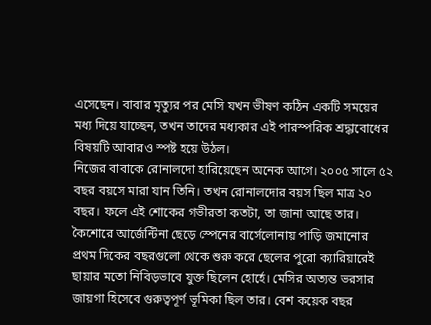এসেছেন। বাবার মৃত্যুর পর মেসি যখন ভীষণ কঠিন একটি সময়ের মধ্য দিয়ে যাচ্ছেন, তখন তাদের মধ্যকার এই পারস্পরিক শ্রদ্ধাবোধের বিষয়টি আবারও স্পষ্ট হয়ে উঠল।
নিজের বাবাকে রোনালদো হারিয়েছেন অনেক আগে। ২০০৫ সালে ৫২ বছর বয়সে মারা যান তিনি। তখন রোনালদোর বয়স ছিল মাত্র ২০ বছর। ফলে এই শোকের গভীরতা কতটা, তা জানা আছে তার।
কৈশোরে আর্জেন্টিনা ছেড়ে স্পেনের বার্সেলোনায় পাড়ি জমানোর প্রথম দিকের বছরগুলো থেকে শুরু করে ছেলের পুরো ক্যারিয়ারেই ছায়ার মতো নিবিড়ভাবে যুক্ত ছিলেন হোর্হে। মেসির অত্যন্ত ভরসার জায়গা হিসেবে গুরুত্বপূর্ণ ভূমিকা ছিল তার। বেশ কয়েক বছর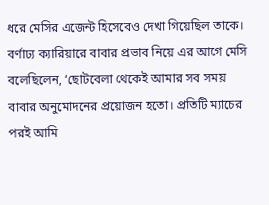ধরে মেসির এজেন্ট হিসেবেও দেখা গিয়েছিল তাকে।
বর্ণাঢ্য ক্যারিয়ারে বাবার প্রভাব নিয়ে এর আগে মেসি বলেছিলেন, ‘ছোটবেলা থেকেই আমার সব সময় বাবার অনুমোদনের প্রয়োজন হতো। প্রতিটি ম্যাচের পরই আমি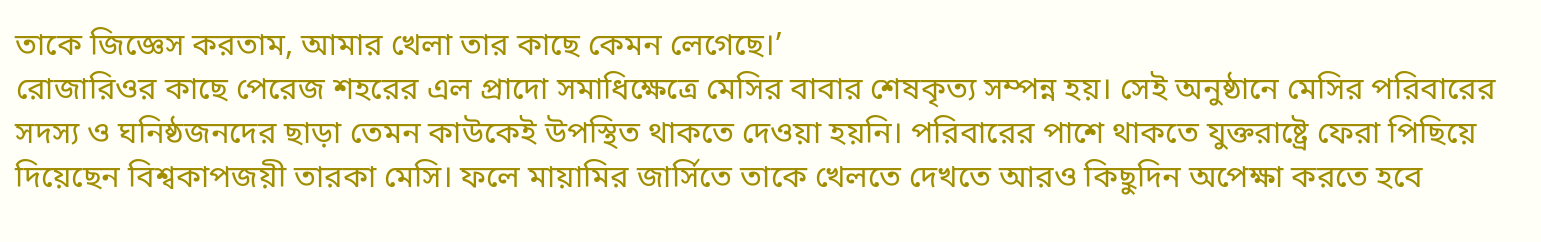তাকে জিজ্ঞেস করতাম, আমার খেলা তার কাছে কেমন লেগেছে।’
রোজারিওর কাছে পেরেজ শহরের এল প্রাদো সমাধিক্ষেত্রে মেসির বাবার শেষকৃত্য সম্পন্ন হয়। সেই অনুষ্ঠানে মেসির পরিবারের সদস্য ও ঘনিষ্ঠজনদের ছাড়া তেমন কাউকেই উপস্থিত থাকতে দেওয়া হয়নি। পরিবারের পাশে থাকতে যুক্তরাষ্ট্রে ফেরা পিছিয়ে দিয়েছেন বিশ্বকাপজয়ী তারকা মেসি। ফলে মায়ামির জার্সিতে তাকে খেলতে দেখতে আরও কিছুদিন অপেক্ষা করতে হবে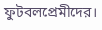ফুটবলপ্রেমীদের।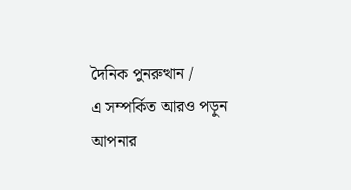দৈনিক পুনরুত্থান /
এ সম্পর্কিত আরও পড়ুন
আপনার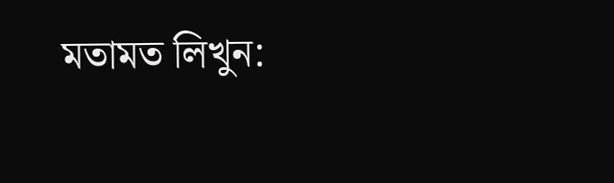মতামত লিখুন: